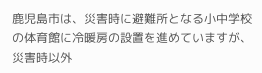鹿児島市は、災害時に避難所となる小中学校の体育館に冷暖房の設置を進めていますが、災害時以外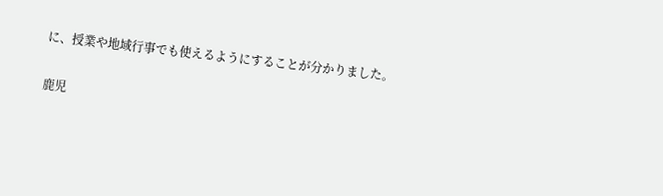に、授業や地域行事でも使えるようにすることが分かりました。

鹿児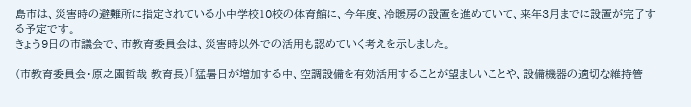島市は、災害時の避難所に指定されている小中学校10校の体育館に、今年度、冷暖房の設置を進めていて、来年3月までに設置が完了する予定です。
きょう9日の市議会で、市教育委員会は、災害時以外での活用も認めていく考えを示しました。

(市教育委員会・原之園哲哉 教育長)「猛暑日が増加する中、空調設備を有効活用することが望ましいことや、設備機器の適切な維持管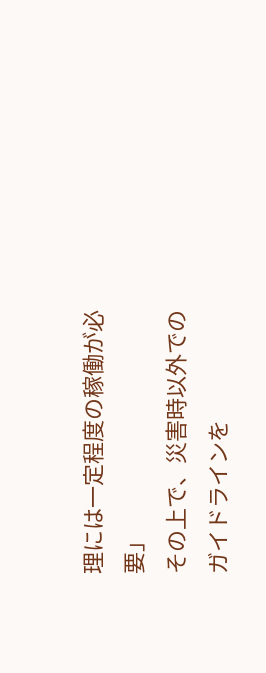理には一定程度の稼働が必要」
その上で、災害時以外でのガイドラインを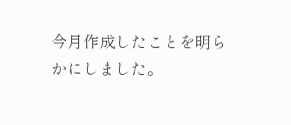今月作成したことを明らかにしました。